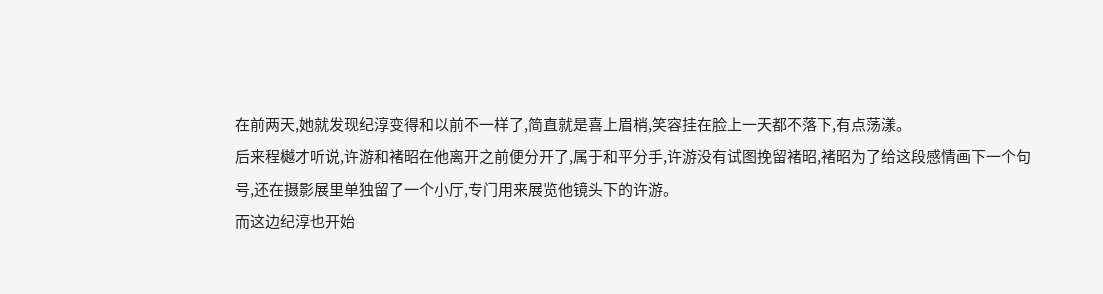在前两天,她就发现纪淳变得和以前不一样了,简直就是喜上眉梢,笑容挂在脸上一天都不落下,有点荡漾。
后来程樾才听说,许游和褚昭在他离开之前便分开了,属于和平分手,许游没有试图挽留褚昭,褚昭为了给这段感情画下一个句号,还在摄影展里单独留了一个小厅,专门用来展览他镜头下的许游。
而这边纪淳也开始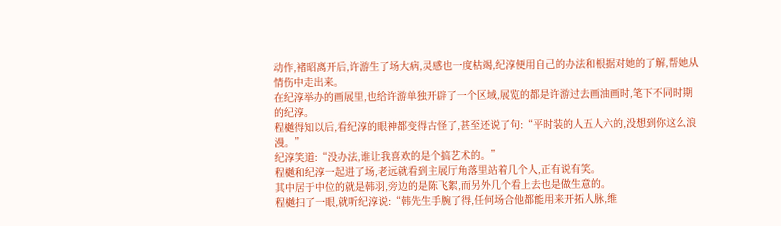动作,褚昭离开后,许游生了场大病,灵感也一度枯竭,纪淳便用自己的办法和根据对她的了解,帮她从情伤中走出来。
在纪淳举办的画展里,也给许游单独开辟了一个区域,展览的都是许游过去画油画时,笔下不同时期的纪淳。
程樾得知以后,看纪淳的眼神都变得古怪了,甚至还说了句:“平时装的人五人六的,没想到你这么浪漫。”
纪淳笑道:“没办法,谁让我喜欢的是个搞艺术的。”
程樾和纪淳一起进了场,老远就看到主展厅角落里站着几个人,正有说有笑。
其中居于中位的就是韩羽,旁边的是陈飞絮,而另外几个看上去也是做生意的。
程樾扫了一眼,就听纪淳说:“韩先生手腕了得,任何场合他都能用来开拓人脉,维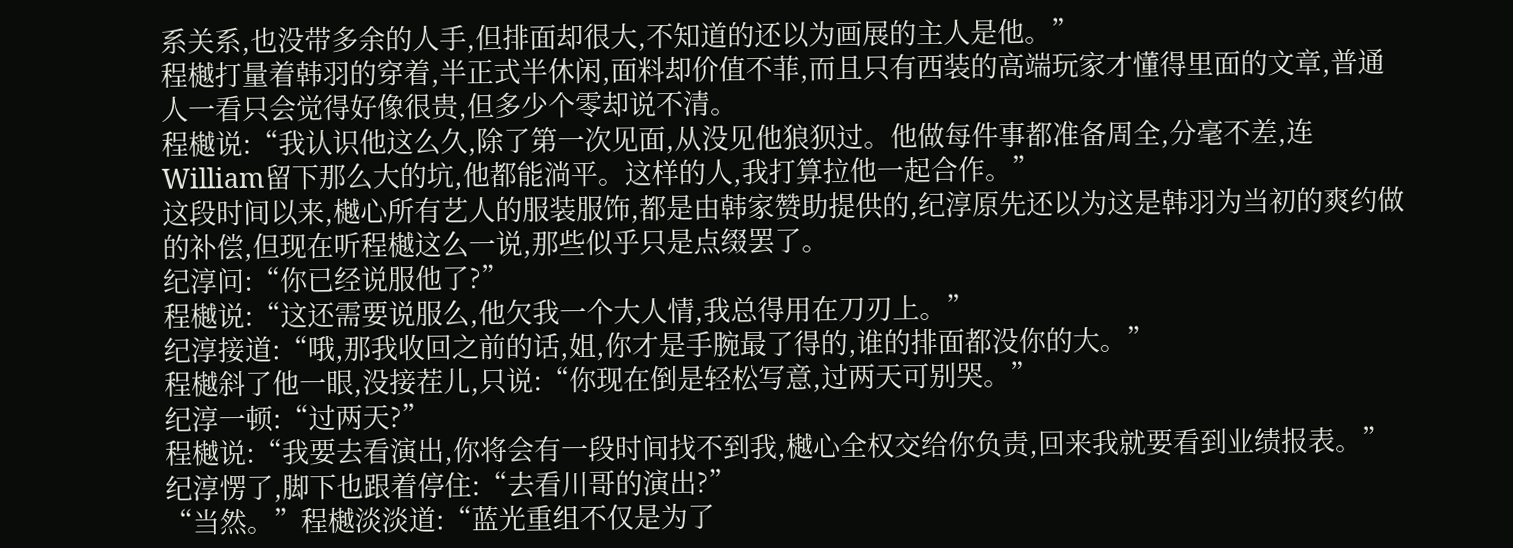系关系,也没带多余的人手,但排面却很大,不知道的还以为画展的主人是他。”
程樾打量着韩羽的穿着,半正式半休闲,面料却价值不菲,而且只有西装的高端玩家才懂得里面的文章,普通人一看只会觉得好像很贵,但多少个零却说不清。
程樾说:“我认识他这么久,除了第一次见面,从没见他狼狈过。他做每件事都准备周全,分毫不差,连William留下那么大的坑,他都能淌平。这样的人,我打算拉他一起合作。”
这段时间以来,樾心所有艺人的服装服饰,都是由韩家赞助提供的,纪淳原先还以为这是韩羽为当初的爽约做的补偿,但现在听程樾这么一说,那些似乎只是点缀罢了。
纪淳问:“你已经说服他了?”
程樾说:“这还需要说服么,他欠我一个大人情,我总得用在刀刃上。”
纪淳接道:“哦,那我收回之前的话,姐,你才是手腕最了得的,谁的排面都没你的大。”
程樾斜了他一眼,没接茬儿,只说:“你现在倒是轻松写意,过两天可别哭。”
纪淳一顿:“过两天?”
程樾说:“我要去看演出,你将会有一段时间找不到我,樾心全权交给你负责,回来我就要看到业绩报表。”
纪淳愣了,脚下也跟着停住:“去看川哥的演出?”
“当然。”程樾淡淡道:“蓝光重组不仅是为了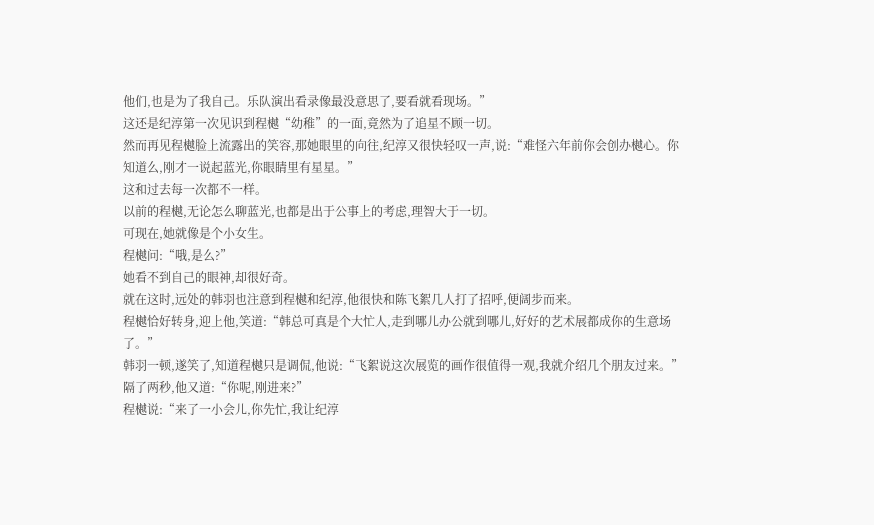他们,也是为了我自己。乐队演出看录像最没意思了,要看就看现场。”
这还是纪淳第一次见识到程樾“幼稚”的一面,竟然为了追星不顾一切。
然而再见程樾脸上流露出的笑容,那她眼里的向往,纪淳又很快轻叹一声,说:“难怪六年前你会创办樾心。你知道么,刚才一说起蓝光,你眼睛里有星星。”
这和过去每一次都不一样。
以前的程樾,无论怎么聊蓝光,也都是出于公事上的考虑,理智大于一切。
可现在,她就像是个小女生。
程樾问:“哦,是么?”
她看不到自己的眼神,却很好奇。
就在这时,远处的韩羽也注意到程樾和纪淳,他很快和陈飞絮几人打了招呼,便阔步而来。
程樾恰好转身,迎上他,笑道:“韩总可真是个大忙人,走到哪儿办公就到哪儿,好好的艺术展都成你的生意场了。”
韩羽一顿,遂笑了,知道程樾只是调侃,他说:“飞絮说这次展览的画作很值得一观,我就介绍几个朋友过来。”
隔了两秒,他又道:“你呢,刚进来?”
程樾说:“来了一小会儿,你先忙,我让纪淳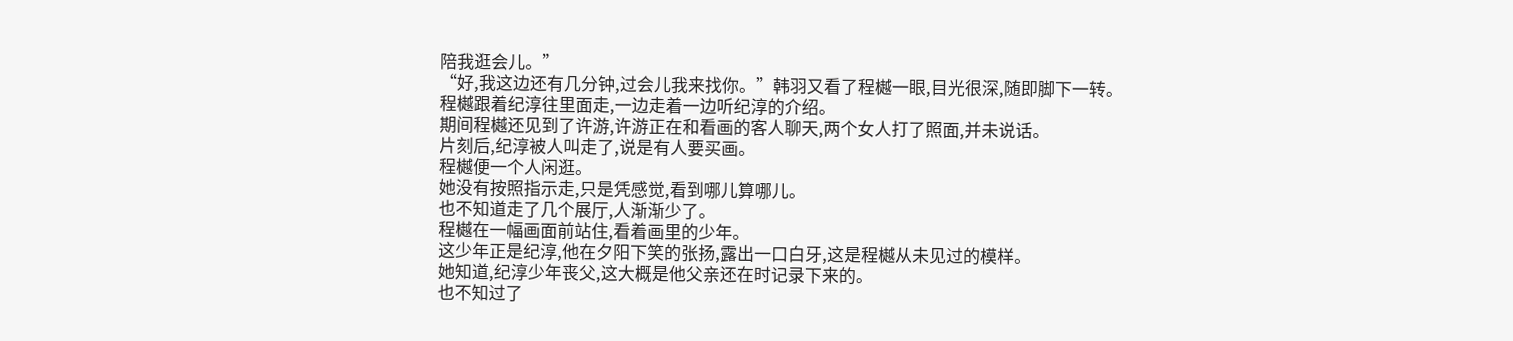陪我逛会儿。”
“好,我这边还有几分钟,过会儿我来找你。”韩羽又看了程樾一眼,目光很深,随即脚下一转。
程樾跟着纪淳往里面走,一边走着一边听纪淳的介绍。
期间程樾还见到了许游,许游正在和看画的客人聊天,两个女人打了照面,并未说话。
片刻后,纪淳被人叫走了,说是有人要买画。
程樾便一个人闲逛。
她没有按照指示走,只是凭感觉,看到哪儿算哪儿。
也不知道走了几个展厅,人渐渐少了。
程樾在一幅画面前站住,看着画里的少年。
这少年正是纪淳,他在夕阳下笑的张扬,露出一口白牙,这是程樾从未见过的模样。
她知道,纪淳少年丧父,这大概是他父亲还在时记录下来的。
也不知过了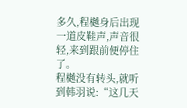多久,程樾身后出现一道皮鞋声,声音很轻,来到跟前便停住了。
程樾没有转头,就听到韩羽说:“这几天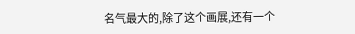名气最大的,除了这个画展,还有一个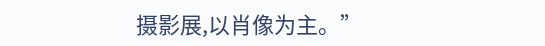摄影展,以肖像为主。”